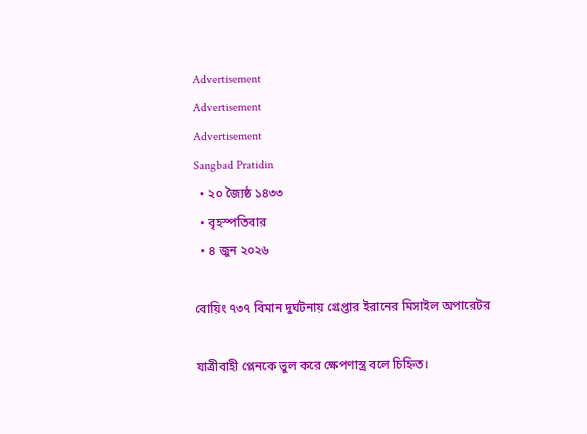Advertisement
Advertisement
Advertisement
Sangbad Pratidin
  • ২০ জ্যৈষ্ঠ ১৪৩৩
  • বৃহস্পতিবার
  • ৪ জুন ২০২৬

বোয়িং ৭৩৭ বিমান দুর্ঘটনায় গ্রেপ্তার ইরানের মিসাইল অপারেটর

যাত্রীবাহী প্লেনকে ভুল করে ক্ষেপণাস্ত্র বলে চিহ্নিত।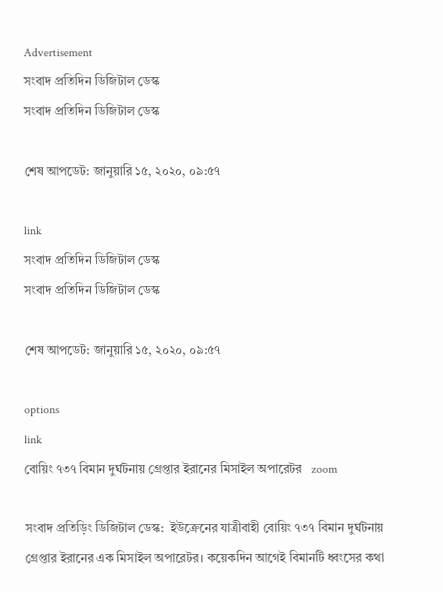Advertisement
সংবাদ প্রতিদিন ডিজিটাল ডেস্ক
সংবাদ প্রতিদিন ডিজিটাল ডেস্ক

শেষ আপডেট: জানুয়ারি ১৫, ২০২০, ০৯:৫৭

link
সংবাদ প্রতিদিন ডিজিটাল ডেস্ক
সংবাদ প্রতিদিন ডিজিটাল ডেস্ক

শেষ আপডেট: জানুয়ারি ১৫, ২০২০, ০৯:৫৭

options
link
বোয়িং ৭৩৭ বিমান দুর্ঘটনায় গ্রেপ্তার ইরানের মিসাইল অপারেটর   zoom

সংবাদ প্রতিড়িং ডিজিটাল ডেস্ক:  ইউক্রেনের যাত্রীবাহী বোয়িং ৭৩৭ বিমান দুর্ঘটনায় গ্রেপ্তার ইরানের এক মিসাইল অপারেটর। কয়েকদিন আগেই বিমানটি ধ্বংসের কথা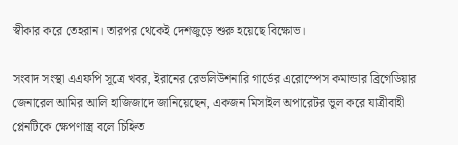স্বীকার করে তেহরান। তারপর থেকেই দেশজুড়ে শুরু হয়েছে বিক্ষোভ।

সংবাদ সংস্থা এএফপি সূত্রে খবর, ইরানের রেভলিউশনারি গার্ডের এরোস্পেস কমান্ডার ব্রিগেডিয়ার জেনারেল আমির আলি হাজিজাদে জানিয়েছেন, একজন মিসাইল অপারেটর ভুল করে যাত্রীবাহী প্লেনটিকে ক্ষেপণাস্ত্র বলে চিহ্নিত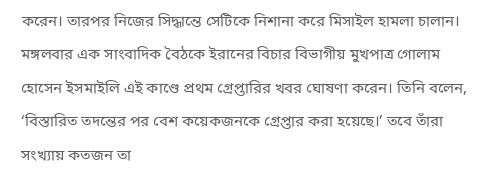করেন। তারপর নিজের সিদ্ধান্তে সেটিকে নিশানা করে মিসাইল হামলা চালান। মঙ্গলবার এক সাংবাদিক বৈঠকে ইরানের বিচার বিভাগীয় মুখপাত্র গোলাম হোসেন ইসমাইলি এই কাণ্ডে প্রথম গ্রেপ্তারির খবর ঘোষণা করেন। তিনি বলেন, ‘বিস্তারিত তদন্তের পর বেশ কয়েকজনকে গ্রেপ্তার করা হয়েছে।’ তবে তাঁরা সংখ্যায় কতজন তা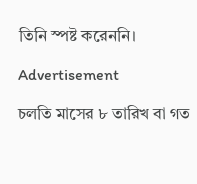তিনি স্পষ্ট করেননি।

Advertisement

চলতি মাসের ৮ তারিখ বা গত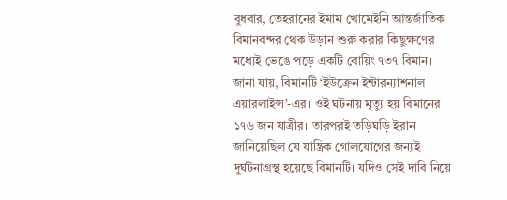বুধবার, তেহরানের ইমাম খোমেইনি আন্তর্জাতিক বিমানবন্দর থেক উড়ান শুরু করার কিছুক্ষণের মধ্যেই ভেঙে পড়ে একটি বোয়িং ৭৩৭ বিমান। জানা যায়, বিমানটি ‘ইউক্রেন ইন্টারন্যাশনাল এয়ারলাইন্স’-এর। ওই ঘটনায় মৃত্যু হয় বিমানের ১৭৬ জন যাত্রীর। তারপরই তড়িঘড়ি ইরান জানিয়েছিল যে যান্ত্রিক গোলযোগের জন্যই দুর্ঘটনাগ্রস্থ হয়েছে বিমানটি। যদিও সেই দাবি নিয়ে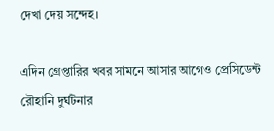দেখা দেয় সন্দেহ।

এদিন গ্রেপ্তারির খবর সামনে আসার আগেও প্রেসিডেন্ট রৌহানি দুর্ঘটনার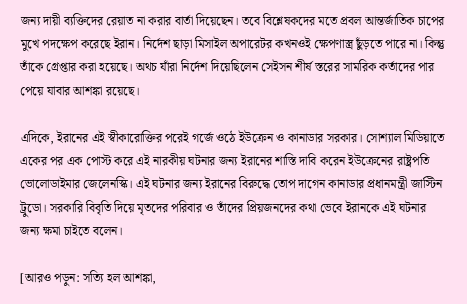জন্য দায়ী ব্যক্তিদের রেয়াত না করার বার্তা দিয়েছেন। তবে বিশ্লেষকদের মতে প্রবল আন্তর্জাতিক চাপের মুখে পদক্ষেপ করেছে ইরান। নির্দেশ ছাড়া মিসাইল অপারেটর কখনওই ক্ষেপণাস্ত্র ছুঁড়তে পারে না। কিন্তু তাঁকে গ্রেপ্তার করা হয়েছে। অথচ যাঁরা নির্দেশ দিয়েছিলেন সেইসন শীর্ষ স্তরের সামরিক কর্তাদের পার পেয়ে যাবার আশঙ্কা রয়েছে।

এদিকে, ইরানের এই স্বীকারোক্তির পরেই গর্জে ওঠে ইউক্রেন ও কানাডার সরকার। সোশ্যাল মিডিয়াতে একের পর এক পোস্ট করে এই নারকীয় ঘটনার জন্য ইরানের শাস্তি দাবি করেন ইউক্রেনের রাষ্ট্রপতি ভোলোডাইমার জেলেনস্কি। এই ঘটনার জন্য ইরানের বিরুদ্ধে তোপ দাগেন কানাডার প্রধানমন্ত্রী জাস্টিন ট্রুডো। সরকারি বিবৃতি দিয়ে মৃতদের পরিবার ও তাঁদের প্রিয়জনদের কথা ভেবে ইরানকে এই ঘটনার জন্য ক্ষমা চাইতে বলেন।

[আরও পড়ুন: সত্যি হল আশঙ্কা,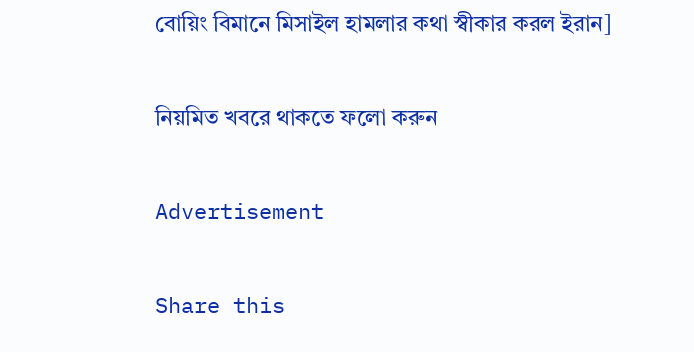বোয়িং বিমানে মিসাইল হামলার কথা স্বীকার করল ইরান]

নিয়মিত খবরে থাকতে ফলো করুন

Advertisement

Share this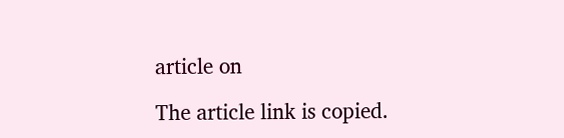article on

The article link is copied.